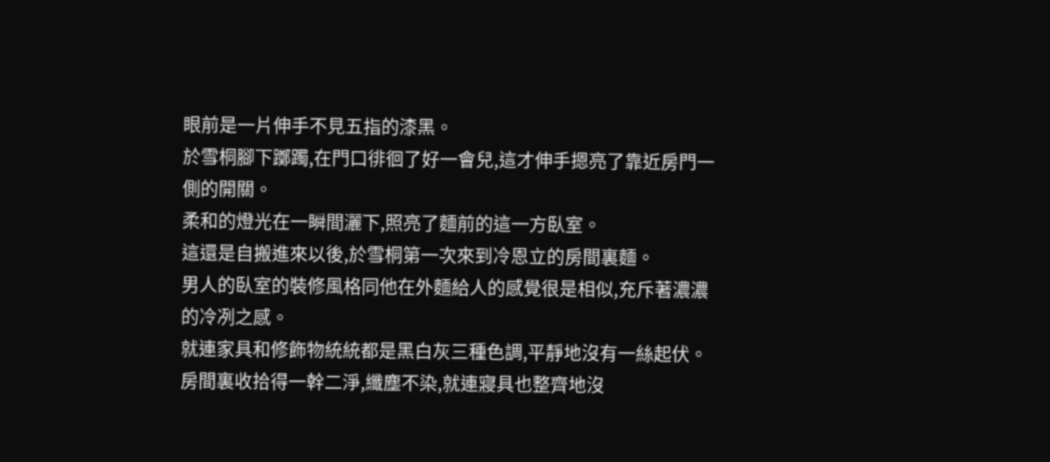眼前是一片伸手不見五指的漆黑。
於雪桐腳下躑躅,在門口徘徊了好一會兒,這才伸手摁亮了靠近房門一側的開關。
柔和的燈光在一瞬間灑下,照亮了麵前的這一方臥室。
這還是自搬進來以後,於雪桐第一次來到冷恩立的房間裏麵。
男人的臥室的裝修風格同他在外麵給人的感覺很是相似,充斥著濃濃的冷冽之感。
就連家具和修飾物統統都是黑白灰三種色調,平靜地沒有一絲起伏。
房間裏收拾得一幹二淨,纖塵不染,就連寢具也整齊地沒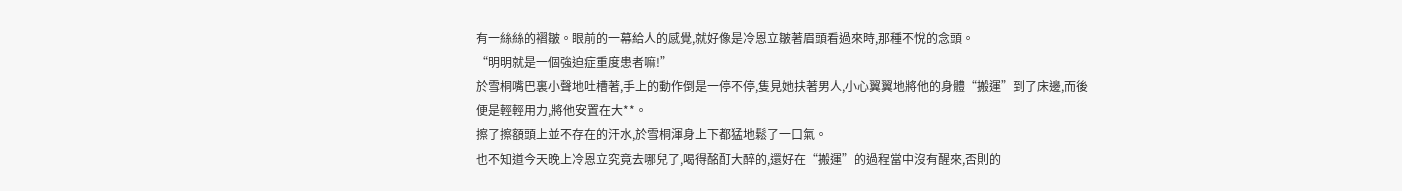有一絲絲的褶皺。眼前的一幕給人的感覺,就好像是冷恩立皺著眉頭看過來時,那種不悅的念頭。
“明明就是一個強迫症重度患者嘛!”
於雪桐嘴巴裏小聲地吐槽著,手上的動作倒是一停不停,隻見她扶著男人,小心翼翼地將他的身體“搬運”到了床邊,而後便是輕輕用力,將他安置在大**。
擦了擦額頭上並不存在的汗水,於雪桐渾身上下都猛地鬆了一口氣。
也不知道今天晚上冷恩立究竟去哪兒了,喝得酩酊大醉的,還好在“搬運”的過程當中沒有醒來,否則的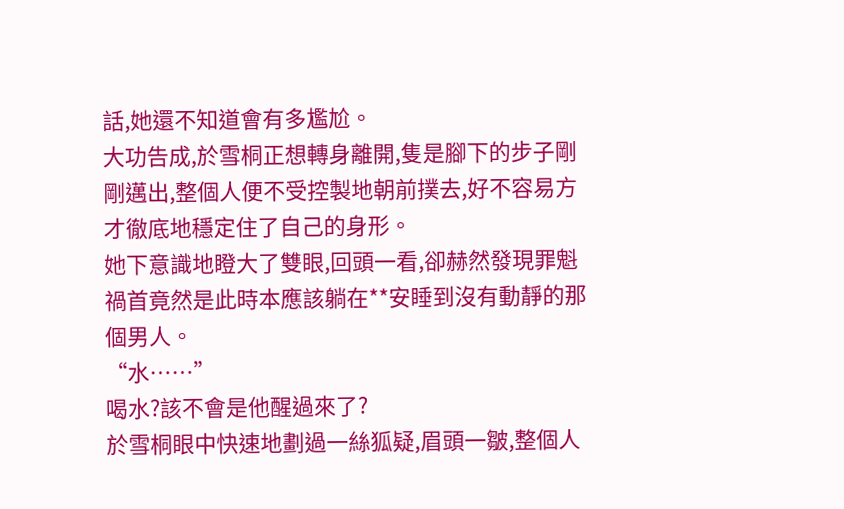話,她還不知道會有多尷尬。
大功告成,於雪桐正想轉身離開,隻是腳下的步子剛剛邁出,整個人便不受控製地朝前撲去,好不容易方才徹底地穩定住了自己的身形。
她下意識地瞪大了雙眼,回頭一看,卻赫然發現罪魁禍首竟然是此時本應該躺在**安睡到沒有動靜的那個男人。
“水……”
喝水?該不會是他醒過來了?
於雪桐眼中快速地劃過一絲狐疑,眉頭一皺,整個人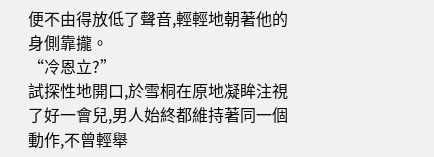便不由得放低了聲音,輕輕地朝著他的身側靠攏。
“冷恩立?”
試探性地開口,於雪桐在原地凝眸注視了好一會兒,男人始終都維持著同一個動作,不曾輕舉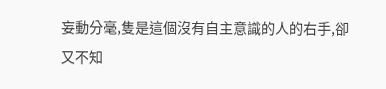妄動分毫,隻是這個沒有自主意識的人的右手,卻又不知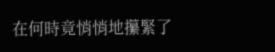在何時竟悄悄地攥緊了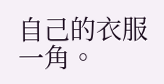自己的衣服一角。